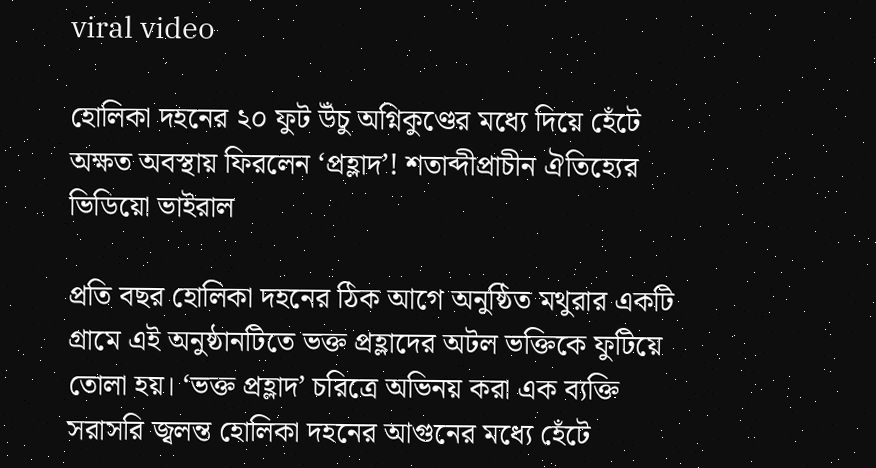viral video

হোলিকা দহনের ২০ ফুট উঁচু অগ্নিকুণ্ডের মধ্যে দিয়ে হেঁটে অক্ষত অবস্থায় ফিরলেন ‘প্রহ্লাদ’! শতাব্দীপ্রাচীন ঐতিহ্যের ভিডিয়ো ভাইরাল

প্রতি বছর হোলিকা দহনের ঠিক আগে অনুষ্ঠিত মথুরার একটি গ্রামে এই অনুষ্ঠানটিতে ভক্ত প্রহ্লাদের অটল ভক্তিকে ফুটিয়ে তোলা হয়। ‘ভক্ত প্রহ্লাদ’ চরিত্রে অভিনয় করা এক ব্যক্তি সরাসরি জ্বলন্ত হোলিকা দহনের আগুনের মধ্যে হেঁটে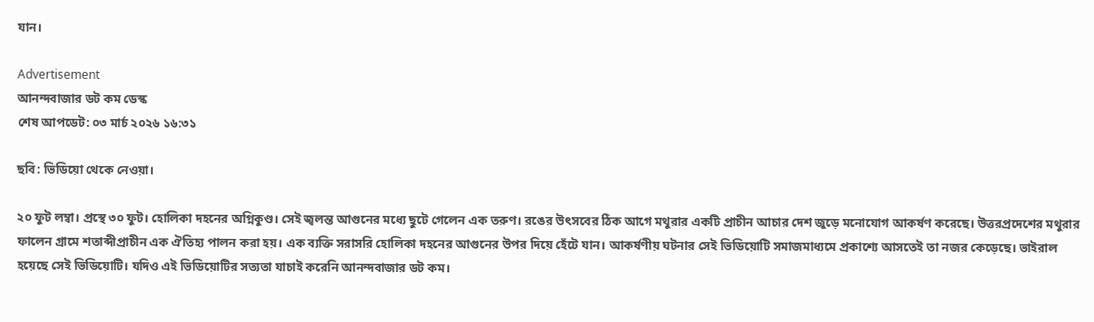যান।

Advertisement
আনন্দবাজার ডট কম ডেস্ক
শেষ আপডেট: ০৩ মার্চ ২০২৬ ১৬:৩১

ছবি: ভিডিয়ো থেকে নেওয়া।

২০ ফুট লম্বা। প্রস্থে ৩০ ফুট। হোলিকা দহনের অগ্নিকুণ্ড। সেই জ্বলন্ত আগুনের মধ্যে ছুটে গেলেন এক তরুণ। রঙের উৎসবের ঠিক আগে মথুরার একটি প্রাচীন আচার দেশ জুড়ে মনোযোগ আকর্ষণ করেছে। উত্তরপ্রদেশের মথুরার ফালেন গ্রামে শতাব্দীপ্রাচীন এক ঐতিহ্য পালন করা হয়। এক ব্যক্তি সরাসরি হোলিকা দহনের আগুনের উপর দিয়ে হেঁটে যান। আকর্ষণীয় ঘটনার সেই ভিডিয়োটি সমাজমাধ্যমে প্রকাশ্যে আসতেই তা নজর কেড়েছে। ভাইরাল হয়েছে সেই ভিডিয়োটি। যদিও এই ভিডিয়োটির সত্যতা যাচাই করেনি আনন্দবাজার ডট কম।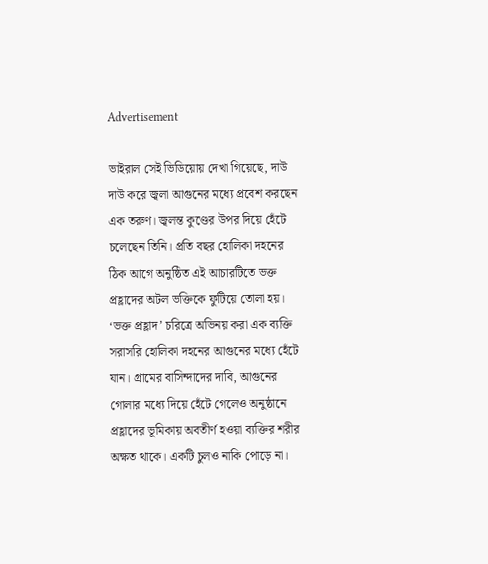Advertisement

ভাইরাল সেই ভিডিয়োয় দেখা গিয়েছে, দাউ দাউ করে জ্বলা আগুনের মধ্যে প্রবেশ করছেন এক তরুণ। জ্বলন্ত কুণ্ডের উপর দিয়ে হেঁটে চলেছেন তিনি। প্রতি বছর হোলিকা দহনের ঠিক আগে অনুষ্ঠিত এই আচারটিতে ভক্ত প্রহ্লাদের অটল ভক্তিকে ফুটিয়ে তোলা হয়। ‘ভক্ত প্রহ্লাদ’ চরিত্রে অভিনয় করা এক ব্যক্তি সরাসরি হোলিকা দহনের আগুনের মধ্যে হেঁটে যান। গ্রামের বাসিন্দাদের দাবি, আগুনের গোলার মধ্যে দিয়ে হেঁটে গেলেও অনুষ্ঠানে প্রহ্লাদের ভূমিকায় অবতীর্ণ হওয়া ব্যক্তির শরীর অক্ষত থাকে। একটি চুলও নাকি পোড়ে না।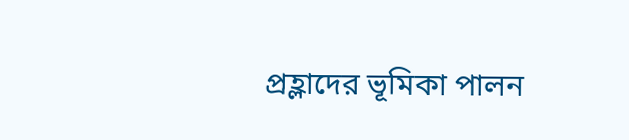প্রহ্লাদের ভূমিকা পালন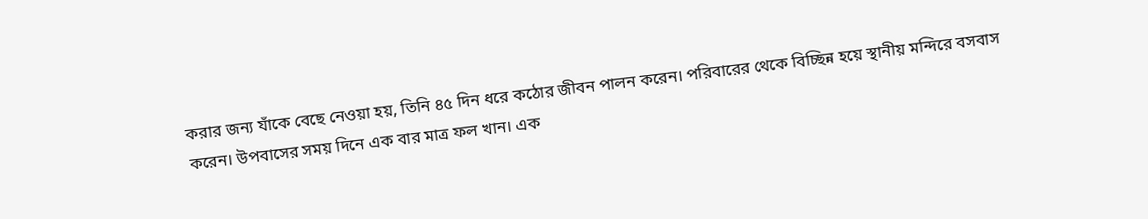করার জন্য যাঁকে বেছে নেওয়া হয়, তিনি ৪৫ দিন ধরে কঠোর জীবন পালন করেন। পরিবারের থেকে বিচ্ছিন্ন হয়ে স্থানীয় মন্দিরে বসবাস করেন। উপবাসের সময় দিনে এক বার মাত্র ফল খান। এক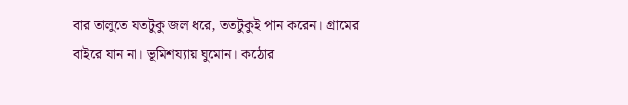বার তালুতে যতটুকু জল ধরে, ততটুকুই পান করেন। গ্রামের বাইরে যান না। ভূমিশয্যায় ঘুমোন। কঠোর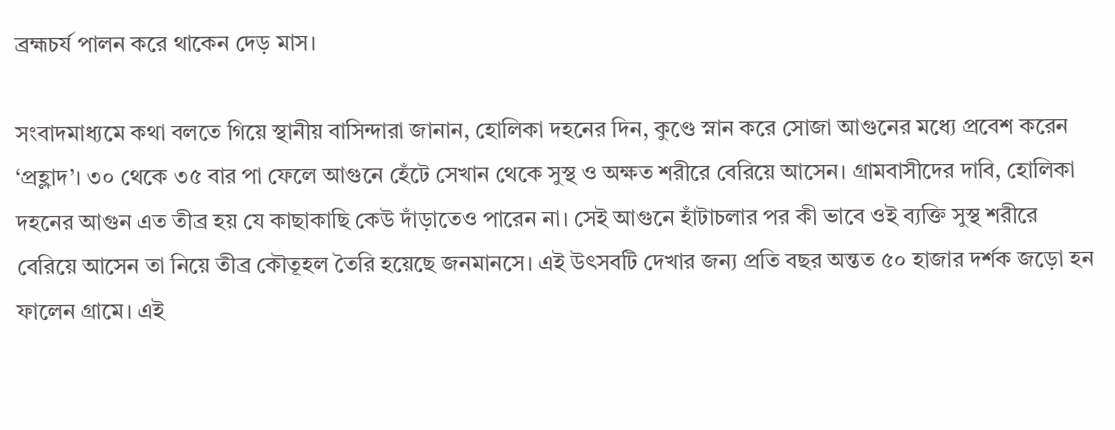ব্রহ্মচর্য পালন করে থাকেন দেড় মাস।

সংবাদমাধ্যমে কথা বলতে গিয়ে স্থানীয় বাসিন্দারা জানান, হোলিকা দহনের দিন, কুণ্ডে স্নান করে সোজা আগুনের মধ্যে প্রবেশ করেন ‘প্রহ্লাদ’। ৩০ থেকে ৩৫ বার পা ফেলে আগুনে হেঁটে সেখান থেকে সুস্থ ও অক্ষত শরীরে বেরিয়ে আসেন। গ্রামবাসীদের দাবি, হোলিকা দহনের আগুন এত তীব্র হয় যে কাছাকাছি কেউ দাঁড়াতেও পারেন না। সেই আগুনে হাঁটাচলার পর কী ভাবে ওই ব্যক্তি সুস্থ শরীরে বেরিয়ে আসেন তা নিয়ে তীব্র কৌতূহল তৈরি হয়েছে জনমানসে। এই উৎসবটি দেখার জন্য প্রতি বছর অন্তত ৫০ হাজার দর্শক জড়ো হন ফালেন গ্রামে। এই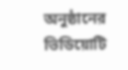অনুষ্ঠানের ভিডিয়োটি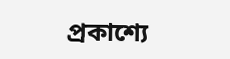প্রকাশ্যে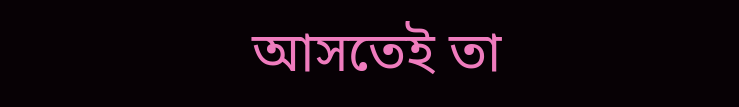আসতেই তা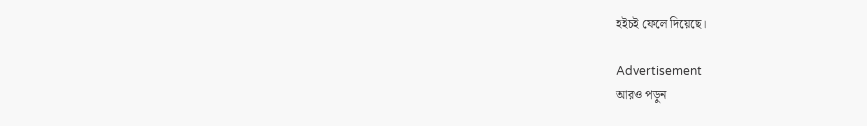হইচই ফেলে দিয়েছে।

Advertisement
আরও পড়ুন